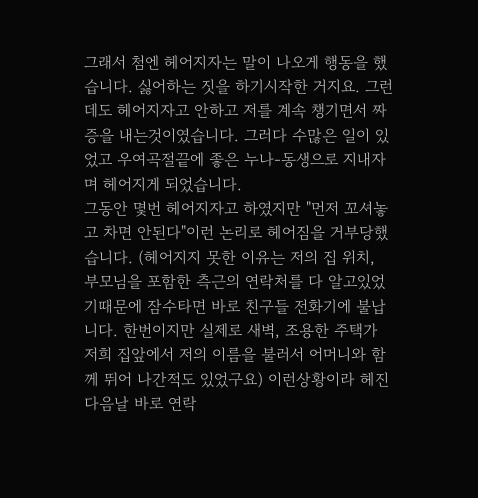그래서 첨엔 헤어지자는 말이 나오게 행동을 했습니다. 싫어하는 짓을 하기시작한 거지요. 그런데도 헤어지자고 안하고 저를 계속 챙기면서 짜증을 내는것이였습니다. 그러다 수많은 일이 있었고 우여곡절끝에 좋은 누나-동생으로 지내자며 헤어지게 되었습니다.
그동안 몇번 헤어지자고 하였지만 "먼저 꼬셔놓고 차면 안된다"이런 논리로 헤어짐을 거부당했습니다. (헤어지지 못한 이유는 저의 집 위치, 부모님을 포함한 측근의 연락처를 다 알고있었기때문에 잠수타면 바로 친구들 전화기에 불납니다. 한번이지만 실제로 새벽, 조용한 주택가 저희 집앞에서 저의 이름을 불러서 어머니와 함께 뛰어 나간적도 있었구요) 이런상황이라 헤진 다음날 바로 연락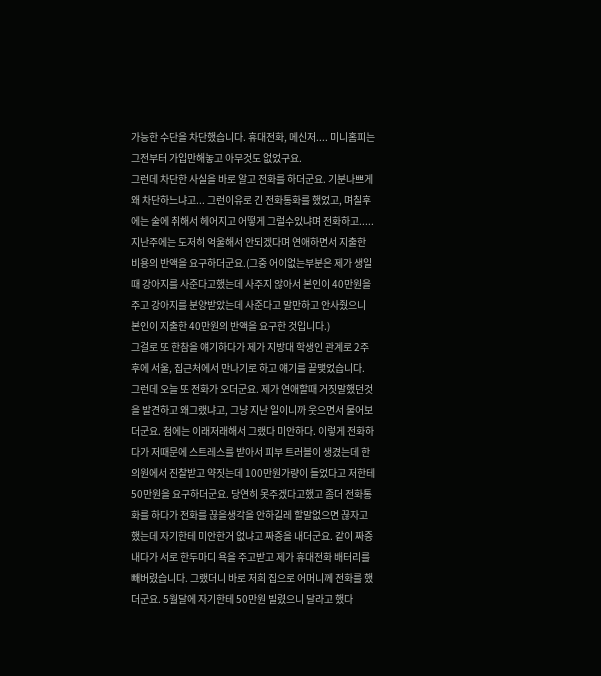가능한 수단을 차단했습니다. 휴대전화, 메신저.... 미니홈피는 그전부터 가입만해놓고 아무것도 없었구요.
그런데 차단한 사실을 바로 알고 전화를 하더군요. 기분나쁘게 왜 차단하느냐고... 그런이유로 긴 전화통화를 했었고, 며칠후에는 술에 취해서 헤어지고 어떻게 그럴수있냐며 전화하고.....
지난주에는 도저히 억울해서 안되겠다며 연애하면서 지출한 비용의 반액을 요구하더군요.(그중 어이없는부분은 제가 생일때 강아지를 사준다고했는데 사주지 않아서 본인이 40만원을주고 강아지를 분양받았는데 사준다고 말만하고 안사줬으니 본인이 지출한 40만원의 반액을 요구한 것입니다.)
그걸로 또 한참을 얘기하다가 제가 지방대 학생인 관계로 2주후에 서울, 집근처에서 만나기로 하고 얘기를 끝맺었습니다. 그런데 오늘 또 전화가 오더군요. 제가 연애할때 거짓말했던것을 발견하고 왜그랬냐고, 그냥 지난 일이니까 웃으면서 물어보더군요. 첨에는 이래저래해서 그랬다 미안하다. 이렇게 전화하다가 저때문에 스트레스를 받아서 피부 트러블이 생겼는데 한의원에서 진찰받고 약짓는데 100만원가량이 들었다고 저한테 50만원을 요구하더군요. 당연히 못주겠다고했고 좀더 전화통화를 하다가 전화를 끊을생각을 안하길레 할말없으면 끊자고 했는데 자기한테 미안한거 없냐고 짜증을 내더군요. 같이 짜증내다가 서로 한두마디 욕을 주고받고 제가 휴대전화 배터리를 빼버렸습니다. 그랬더니 바로 저희 집으로 어머니께 전화를 했더군요. 5월달에 자기한테 50만원 빌렸으니 달라고 했다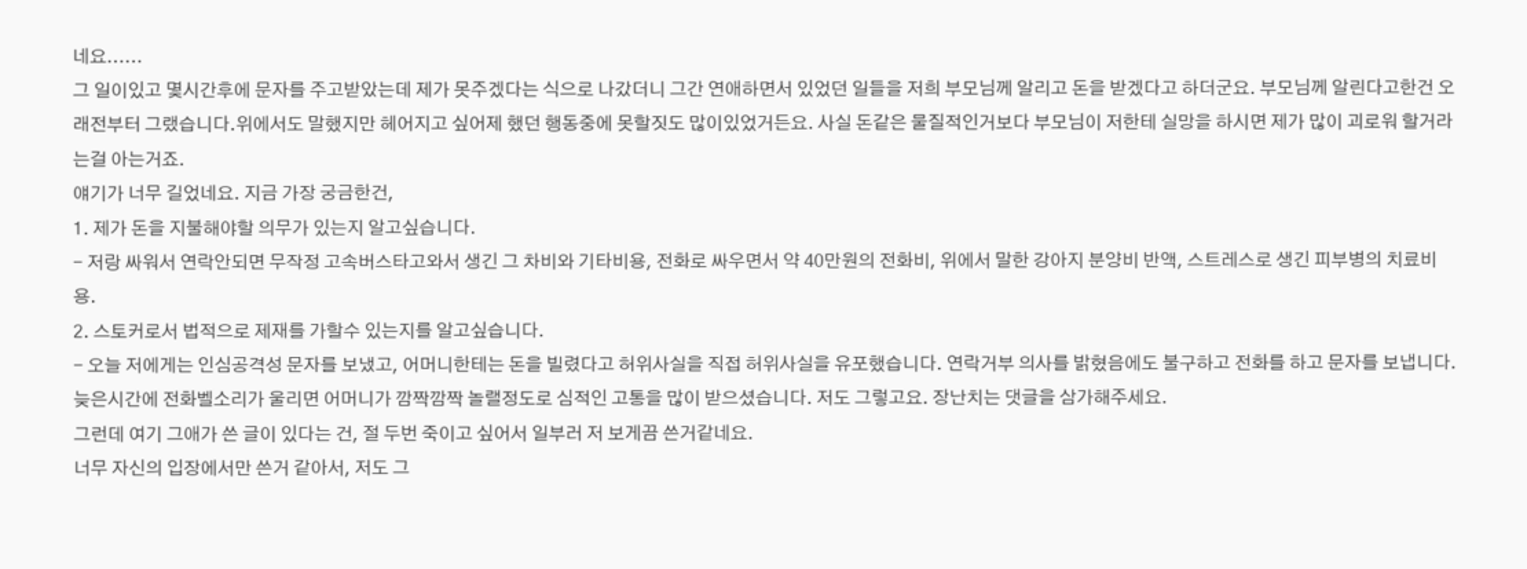네요......
그 일이있고 몇시간후에 문자를 주고받았는데 제가 못주겠다는 식으로 나갔더니 그간 연애하면서 있었던 일들을 저희 부모님께 알리고 돈을 받겠다고 하더군요. 부모님께 알린다고한건 오래전부터 그랬습니다.위에서도 말했지만 헤어지고 싶어제 했던 행동중에 못할짓도 많이있었거든요. 사실 돈같은 물질적인거보다 부모님이 저한테 실망을 하시면 제가 많이 괴로워 할거라는걸 아는거죠.
얘기가 너무 길었네요. 지금 가장 궁금한건,
1. 제가 돈을 지불해야할 의무가 있는지 알고싶습니다.
- 저랑 싸워서 연락안되면 무작정 고속버스타고와서 생긴 그 차비와 기타비용, 전화로 싸우면서 약 40만원의 전화비, 위에서 말한 강아지 분양비 반액, 스트레스로 생긴 피부병의 치료비용.
2. 스토커로서 법적으로 제재를 가할수 있는지를 알고싶습니다.
- 오늘 저에게는 인심공격성 문자를 보냈고, 어머니한테는 돈을 빌렸다고 허위사실을 직접 허위사실을 유포했습니다. 연락거부 의사를 밝혔음에도 불구하고 전화를 하고 문자를 보냅니다.
늦은시간에 전화벨소리가 울리면 어머니가 깜짝깜짝 놀랠정도로 심적인 고통을 많이 받으셨습니다. 저도 그렇고요. 장난치는 댓글을 삼가해주세요.
그런데 여기 그애가 쓴 글이 있다는 건, 절 두번 죽이고 싶어서 일부러 저 보게끔 쓴거같네요.
너무 자신의 입장에서만 쓴거 같아서, 저도 그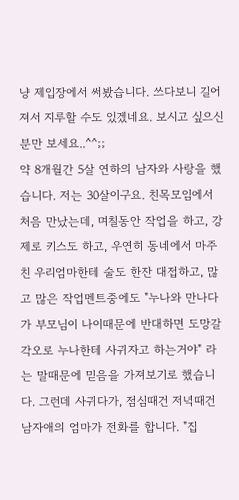냥 제입장에서 써봤습니다. 쓰다보니 길어져서 지루할 수도 있겠네요. 보시고 싶으신 분만 보세요..^^;;
약 8개월간 5살 연하의 남자와 사랑을 했습니다. 저는 30살이구요. 친목모임에서 처음 만났는데, 며칠동안 작업을 하고, 강제로 키스도 하고, 우연히 동네에서 마주친 우리엄마한테 술도 한잔 대접하고, 많고 많은 작업멘트중에도 "누나와 만나다가 부모님이 나이때문에 반대하면 도망갈 각오로 누나한테 사귀자고 하는거야" 라는 말때문에 믿음을 가져보기로 했습니다. 그런데 사귀다가, 점심때건 저녁때건 남자애의 엄마가 전화를 합니다. "집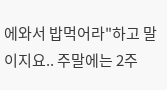에와서 밥먹어라"하고 말이지요.. 주말에는 2주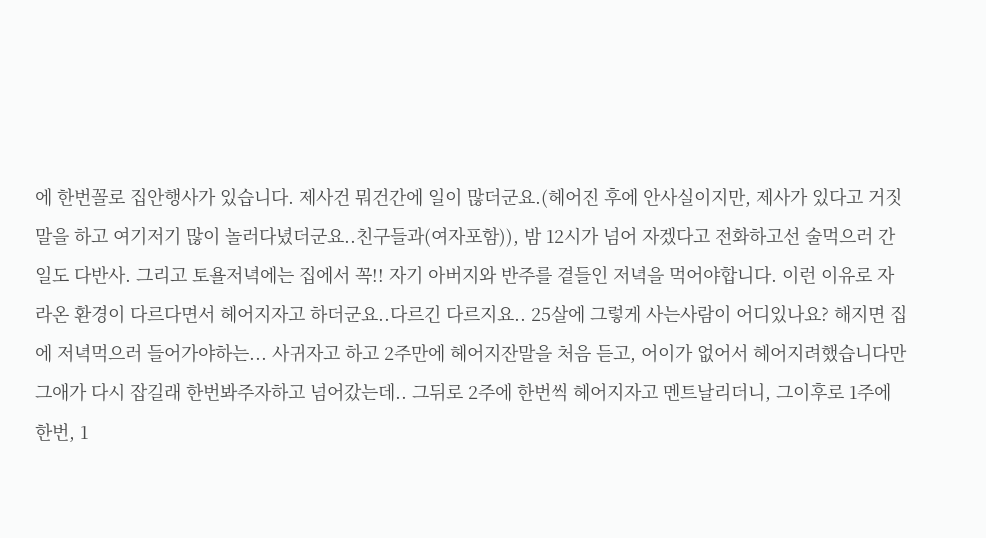에 한번꼴로 집안행사가 있습니다. 제사건 뭐건간에 일이 많더군요.(헤어진 후에 안사실이지만, 제사가 있다고 거짓말을 하고 여기저기 많이 놀러다녔더군요..친구들과(여자포함)), 밤 12시가 넘어 자겠다고 전화하고선 술먹으러 간일도 다반사. 그리고 토욜저녁에는 집에서 꼭!! 자기 아버지와 반주를 곁들인 저녁을 먹어야합니다. 이런 이유로 자라온 환경이 다르다면서 헤어지자고 하더군요..다르긴 다르지요.. 25살에 그렇게 사는사람이 어디있나요? 해지면 집에 저녁먹으러 들어가야하는... 사귀자고 하고 2주만에 헤어지잔말을 처음 듣고, 어이가 없어서 헤어지려했습니다만 그애가 다시 잡길래 한번봐주자하고 넘어갔는데.. 그뒤로 2주에 한번씩 헤어지자고 멘트날리더니, 그이후로 1주에 한번, 1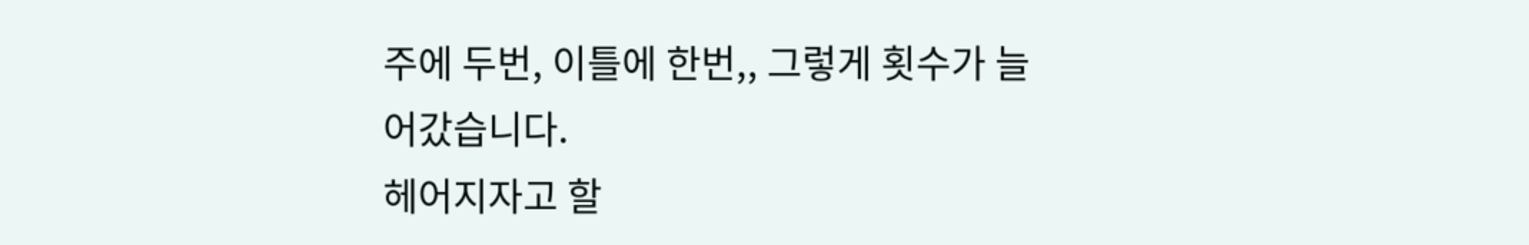주에 두번, 이틀에 한번,, 그렇게 횟수가 늘어갔습니다.
헤어지자고 할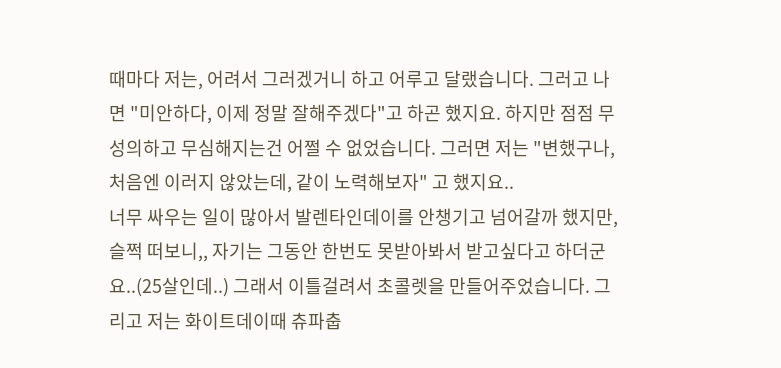때마다 저는, 어려서 그러겠거니 하고 어루고 달랬습니다. 그러고 나면 "미안하다, 이제 정말 잘해주겠다"고 하곤 했지요. 하지만 점점 무성의하고 무심해지는건 어쩔 수 없었습니다. 그러면 저는 "변했구나, 처음엔 이러지 않았는데, 같이 노력해보자" 고 했지요..
너무 싸우는 일이 많아서 발렌타인데이를 안챙기고 넘어갈까 했지만, 슬쩍 떠보니,, 자기는 그동안 한번도 못받아봐서 받고싶다고 하더군요..(25살인데..) 그래서 이틀걸려서 초콜렛을 만들어주었습니다. 그리고 저는 화이트데이때 츄파춥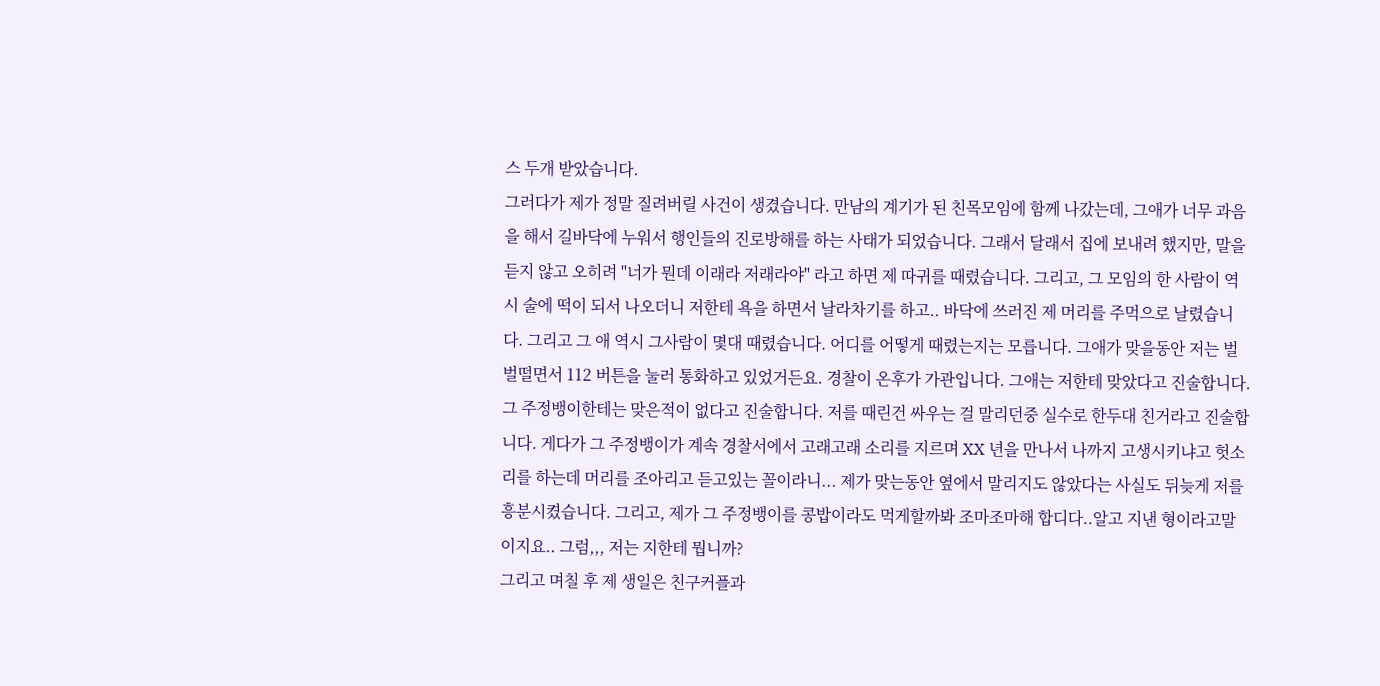스 두개 받았습니다.
그러다가 제가 정말 질려버릴 사건이 생겼습니다. 만남의 계기가 된 친목모임에 함께 나갔는데, 그애가 너무 과음을 해서 길바닥에 누워서 행인들의 진로방해를 하는 사태가 되었습니다. 그래서 달래서 집에 보내려 했지만, 말을 듣지 않고 오히려 "너가 뭔데 이래라 저래라야" 라고 하면 제 따귀를 때렸습니다. 그리고, 그 모임의 한 사람이 역시 술에 떡이 되서 나오더니 저한테 욕을 하면서 날라차기를 하고.. 바닥에 쓰러진 제 머리를 주먹으로 날렸습니다. 그리고 그 애 역시 그사람이 몇대 때렸습니다. 어디를 어떻게 때렸는지는 모릅니다. 그애가 맞을동안 저는 벌벌떨면서 112 버튼을 눌러 통화하고 있었거든요. 경찰이 온후가 가관입니다. 그애는 저한테 맞았다고 진술합니다. 그 주정뱅이한테는 맞은적이 없다고 진술합니다. 저를 때린건 싸우는 걸 말리던중 실수로 한두대 친거라고 진술합니다. 게다가 그 주정뱅이가 계속 경찰서에서 고래고래 소리를 지르며 XX 년을 만나서 나까지 고생시키냐고 헛소리를 하는데 머리를 조아리고 듣고있는 꼴이라니... 제가 맞는동안 옆에서 말리지도 않았다는 사실도 뒤늦게 저를 흥분시켰습니다. 그리고, 제가 그 주정뱅이를 콩밥이라도 먹게할까봐 조마조마해 합디다..알고 지낸 형이라고말이지요.. 그럼,,, 저는 지한테 뭡니까?
그리고 며칠 후 제 생일은 친구커플과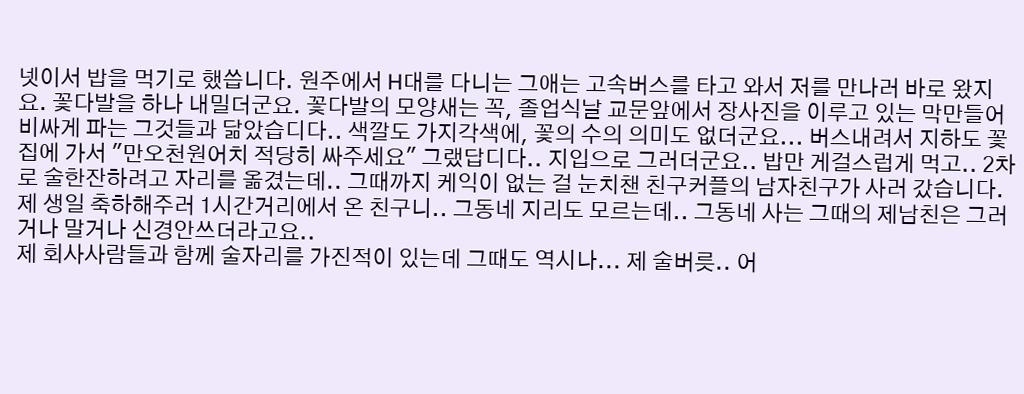넷이서 밥을 먹기로 했씁니다. 원주에서 H대를 다니는 그애는 고속버스를 타고 와서 저를 만나러 바로 왔지요. 꽃다발을 하나 내밀더군요. 꽃다발의 모양새는 꼭, 졸업식날 교문앞에서 장사진을 이루고 있는 막만들어 비싸게 파는 그것들과 닮았습디다.. 색깔도 가지각색에, 꽃의 수의 의미도 없더군요... 버스내려서 지하도 꽃집에 가서 "만오천원어치 적당히 싸주세요" 그랬답디다.. 지입으로 그러더군요.. 밥만 게걸스럽게 먹고.. 2차로 술한잔하려고 자리를 옮겼는데.. 그때까지 케익이 없는 걸 눈치챈 친구커플의 남자친구가 사러 갔습니다. 제 생일 축하해주러 1시간거리에서 온 친구니.. 그동네 지리도 모르는데.. 그동네 사는 그때의 제남친은 그러거나 말거나 신경안쓰더라고요..
제 회사사람들과 함께 술자리를 가진적이 있는데 그때도 역시나... 제 술버릇.. 어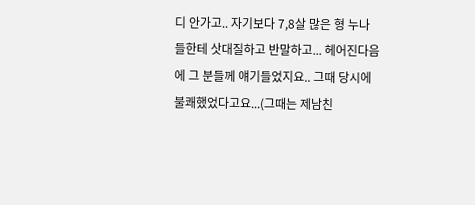디 안가고.. 자기보다 7,8살 많은 형 누나들한테 삿대질하고 반말하고... 헤어진다음에 그 분들께 얘기들었지요.. 그때 당시에 불쾌했었다고요...(그때는 제남친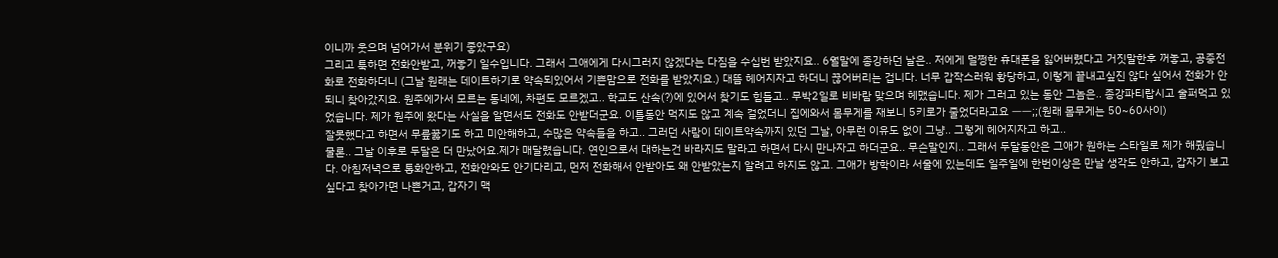이니까 웃으며 넘어가서 분위기 좋았구요)
그리고 툭하면 전화안받고, 꺼놓기 일수입니다. 그래서 그애에게 다시그러지 않겠다는 다짐을 수십번 받았지요.. 6월말에 종강하던 날은.. 저에게 멀쩡한 휴대폰을 잃어버렸다고 거짓말한후 꺼놓고, 공중전화로 전화하더니 (그날 원래는 데이트하기로 약속되있어서 기쁜맘으로 전화를 받았지요.) 대뜸 헤어지자고 하더니 끊어버리는 겁니다. 너무 갑작스러워 황당하고, 이렇게 끝내고싶진 않다 싶어서 전화가 안되니 찾아갔지요. 원주에가서 모르는 동네에, 차편도 모르겠고.. 학교도 산속(?)에 있어서 찾기도 힘들고.. 무박2일로 비바람 맞으며 헤맸습니다. 제가 그러고 있는 동안 그놈은.. 종강파티랍시고 술퍼먹고 있었습니다. 제가 원주에 왔다는 사실을 알면서도 전화도 안받더군요. 이틀동안 먹지도 않고 계속 걸었더니 집에와서 몸무게를 재보니 5키로가 줄었더라고요 ㅡㅡ;;(원래 몸무게는 50~60사이)
잘못했다고 하면서 무릎꿇기도 하고 미안해하고, 수많은 약속들을 하고.. 그러던 사람이 데이트약속까지 있던 그날, 아무런 이유도 없이 그냥.. 그렇게 헤어지자고 하고..
물론.. 그날 이후로 두달은 더 만났어요.제가 매달렸습니다. 연인으로서 대하는건 바라지도 말라고 하면서 다시 만나자고 하더군요.. 무슨말인지.. 그래서 두달동안은 그애가 원하는 스타일로 제가 해줬습니다. 아침저녁으로 통화안하고, 전화안와도 안기다리고, 먼저 전화해서 안받아도 왜 안받았는지 알려고 하지도 않고. 그애가 방학이라 서울에 있는데도 일주일에 한번이상은 만날 생각도 안하고, 갑자기 보고싶다고 찾아가면 나쁜거고, 갑자기 맥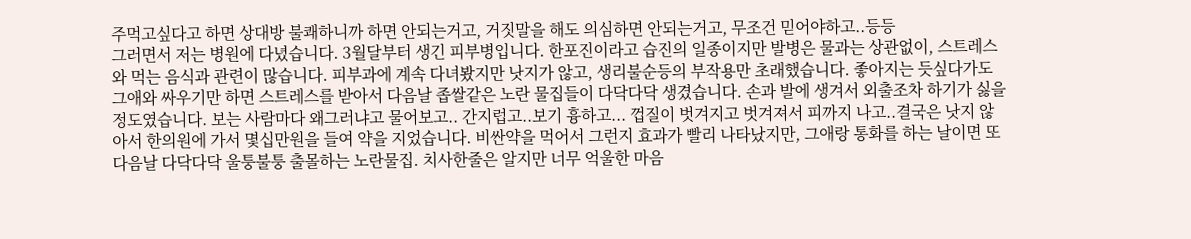주먹고싶다고 하면 상대방 불쾌하니까 하면 안되는거고, 거짓말을 해도 의심하면 안되는거고, 무조건 믿어야하고..등등
그러면서 저는 병원에 다녔습니다. 3월달부터 생긴 피부병입니다. 한포진이라고 습진의 일종이지만 발병은 물과는 상관없이, 스트레스와 먹는 음식과 관련이 많습니다. 피부과에 계속 다녀봤지만 낫지가 않고, 생리불순등의 부작용만 초래했습니다. 좋아지는 듯싶다가도 그애와 싸우기만 하면 스트레스를 받아서 다음날 좁쌀같은 노란 물집들이 다닥다닥 생겼습니다. 손과 발에 생겨서 외출조차 하기가 싫을정도였습니다. 보는 사람마다 왜그러냐고 물어보고.. 간지럽고..보기 흉하고... 껍질이 벗겨지고 벗겨져서 피까지 나고..결국은 낫지 않아서 한의원에 가서 몇십만원을 들여 약을 지었습니다. 비싼약을 먹어서 그런지 효과가 빨리 나타났지만, 그애랑 통화를 하는 날이면 또 다음날 다닥다닥 울퉁불퉁 출몰하는 노란물집. 치사한줄은 알지만 너무 억울한 마음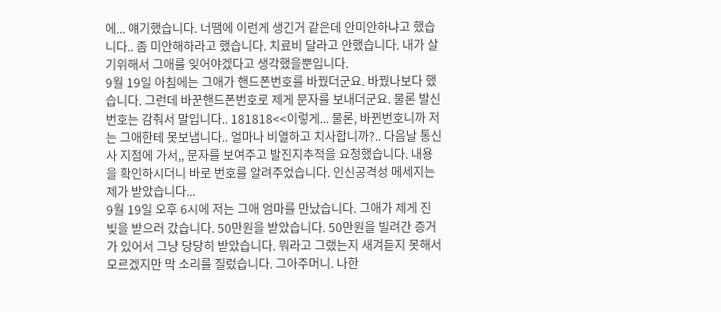에... 얘기했습니다. 너땜에 이런게 생긴거 같은데 안미안하냐고 했습니다.. 좀 미안해하라고 했습니다. 치료비 달라고 안했습니다. 내가 살기위해서 그애를 잊어야겠다고 생각했을뿐입니다.
9월 19일 아침에는 그애가 핸드폰번호를 바꿨더군요. 바꿨나보다 했습니다. 그런데 바꾼핸드폰번호로 제게 문자를 보내더군요. 물론 발신번호는 감춰서 말입니다.. 181818<<이렇게... 물론, 바뀐번호니까 저는 그애한테 못보냅니다.. 얼마나 비열하고 치사합니까?.. 다음날 통신사 지점에 가서,, 문자를 보여주고 발진지추적을 요청했습니다. 내용을 확인하시더니 바로 번호를 알려주었습니다. 인신공격성 메세지는 제가 받았습니다...
9월 19일 오후 6시에 저는 그애 엄마를 만났습니다. 그애가 제게 진 빚을 받으러 갔습니다. 50만원을 받았습니다. 50만원을 빌려간 증거가 있어서 그냥 당당히 받았습니다. 뭐라고 그랬는지 새겨듣지 못해서 모르겠지만 막 소리를 질렀습니다. 그아주머니. 나한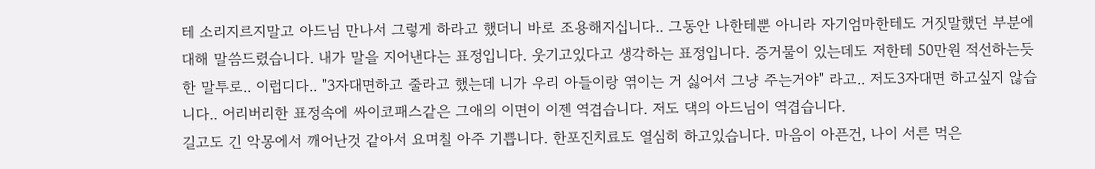테 소리지르지말고 아드님 만나서 그렇게 하라고 했더니 바로 조용해지십니다.. 그동안 나한테뿐 아니라 자기엄마한테도 거짓말했던 부분에 대해 말씀드렸습니다. 내가 말을 지어낸다는 표정입니다. 웃기고있다고 생각하는 표정입니다. 증거물이 있는데도 저한테 50만원 적선하는듯한 말투로.. 이럽디다.. "3자대면하고 줄라고 했는데 니가 우리 아들이랑 엮이는 거 싫어서 그냥 주는거야" 라고.. 저도3자대면 하고싶지 않습니다.. 어리버리한 표정속에 싸이코패스같은 그애의 이면이 이젠 역겹습니다. 저도 댁의 아드님이 역겹습니다.
길고도 긴 악몽에서 깨어난것 같아서 요며칠 아주 기쁩니다. 한포진치료도 열심히 하고있습니다. 마음이 아픈건, 나이 서른 먹은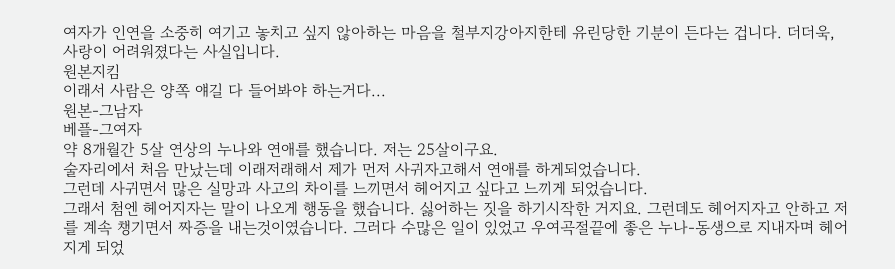여자가 인연을 소중히 여기고 놓치고 싶지 않아하는 마음을 철부지강아지한테 유린당한 기분이 든다는 겁니다. 더더욱, 사랑이 어려워졌다는 사실입니다.
원본지킴
이래서 사람은 양쪽 얘길 다 들어봐야 하는거다...
원본-그남자
베플-그여자
약 8개월간 5살 연상의 누나와 연애를 했습니다. 저는 25살이구요.
술자리에서 처음 만났는데 이래저래해서 제가 먼저 사귀자고해서 연애를 하게되었습니다.
그런데 사귀면서 많은 실망과 사고의 차이를 느끼면서 헤어지고 싶다고 느끼게 되었습니다.
그래서 첨엔 헤어지자는 말이 나오게 행동을 했습니다. 싫어하는 짓을 하기시작한 거지요. 그런데도 헤어지자고 안하고 저를 계속 챙기면서 짜증을 내는것이였습니다. 그러다 수많은 일이 있었고 우여곡절끝에 좋은 누나-동생으로 지내자며 헤어지게 되었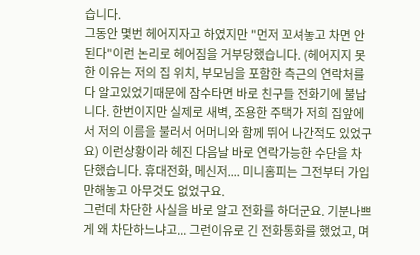습니다.
그동안 몇번 헤어지자고 하였지만 "먼저 꼬셔놓고 차면 안된다"이런 논리로 헤어짐을 거부당했습니다. (헤어지지 못한 이유는 저의 집 위치, 부모님을 포함한 측근의 연락처를 다 알고있었기때문에 잠수타면 바로 친구들 전화기에 불납니다. 한번이지만 실제로 새벽, 조용한 주택가 저희 집앞에서 저의 이름을 불러서 어머니와 함께 뛰어 나간적도 있었구요) 이런상황이라 헤진 다음날 바로 연락가능한 수단을 차단했습니다. 휴대전화, 메신저.... 미니홈피는 그전부터 가입만해놓고 아무것도 없었구요.
그런데 차단한 사실을 바로 알고 전화를 하더군요. 기분나쁘게 왜 차단하느냐고... 그런이유로 긴 전화통화를 했었고, 며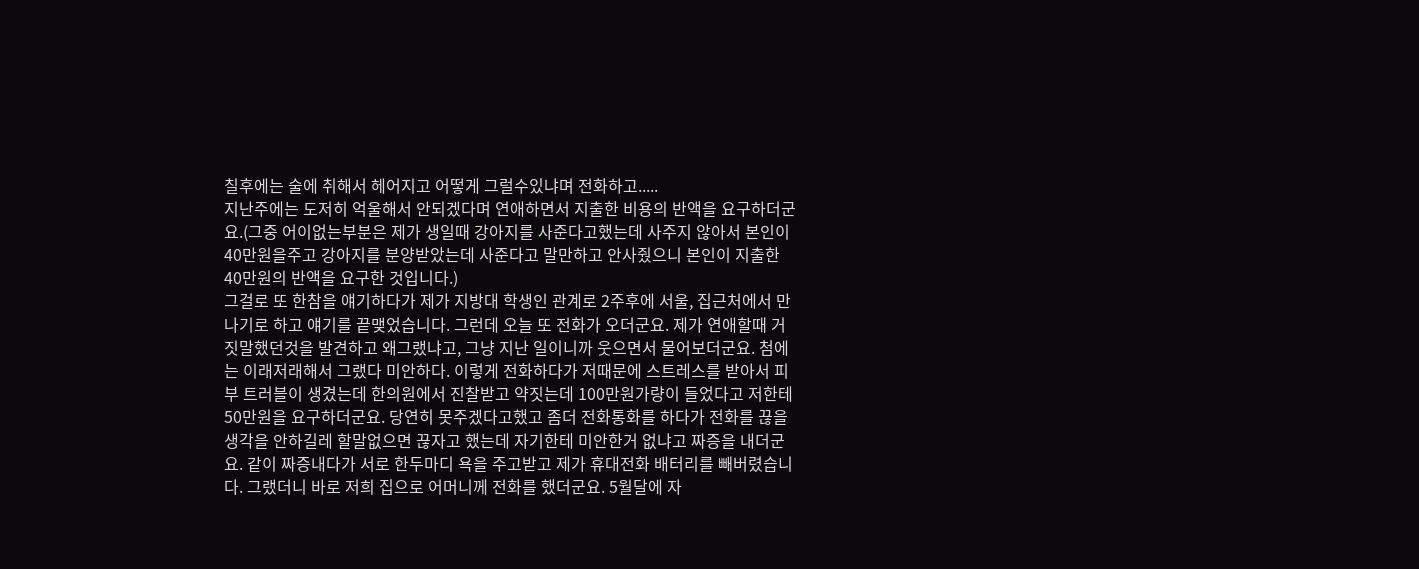칠후에는 술에 취해서 헤어지고 어떻게 그럴수있냐며 전화하고.....
지난주에는 도저히 억울해서 안되겠다며 연애하면서 지출한 비용의 반액을 요구하더군요.(그중 어이없는부분은 제가 생일때 강아지를 사준다고했는데 사주지 않아서 본인이 40만원을주고 강아지를 분양받았는데 사준다고 말만하고 안사줬으니 본인이 지출한 40만원의 반액을 요구한 것입니다.)
그걸로 또 한참을 얘기하다가 제가 지방대 학생인 관계로 2주후에 서울, 집근처에서 만나기로 하고 얘기를 끝맺었습니다. 그런데 오늘 또 전화가 오더군요. 제가 연애할때 거짓말했던것을 발견하고 왜그랬냐고, 그냥 지난 일이니까 웃으면서 물어보더군요. 첨에는 이래저래해서 그랬다 미안하다. 이렇게 전화하다가 저때문에 스트레스를 받아서 피부 트러블이 생겼는데 한의원에서 진찰받고 약짓는데 100만원가량이 들었다고 저한테 50만원을 요구하더군요. 당연히 못주겠다고했고 좀더 전화통화를 하다가 전화를 끊을생각을 안하길레 할말없으면 끊자고 했는데 자기한테 미안한거 없냐고 짜증을 내더군요. 같이 짜증내다가 서로 한두마디 욕을 주고받고 제가 휴대전화 배터리를 빼버렸습니다. 그랬더니 바로 저희 집으로 어머니께 전화를 했더군요. 5월달에 자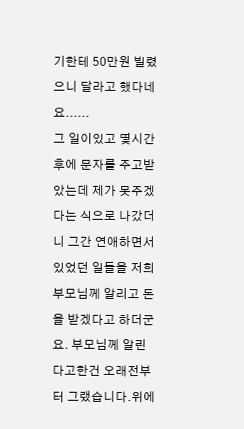기한테 50만원 빌렸으니 달라고 했다네요......
그 일이있고 몇시간후에 문자를 주고받았는데 제가 못주겠다는 식으로 나갔더니 그간 연애하면서 있었던 일들을 저희 부모님께 알리고 돈을 받겠다고 하더군요. 부모님께 알린다고한건 오래전부터 그랬습니다.위에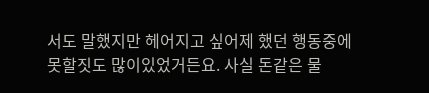서도 말했지만 헤어지고 싶어제 했던 행동중에 못할짓도 많이있었거든요. 사실 돈같은 물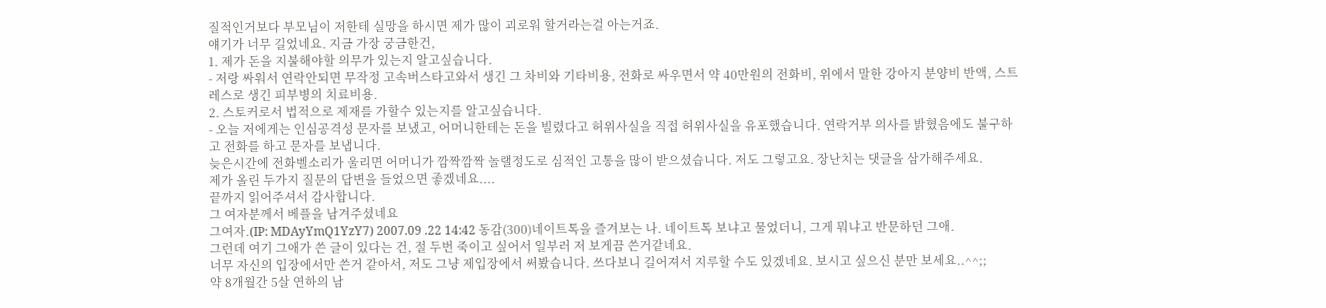질적인거보다 부모님이 저한테 실망을 하시면 제가 많이 괴로워 할거라는걸 아는거죠.
얘기가 너무 길었네요. 지금 가장 궁금한건,
1. 제가 돈을 지불해야할 의무가 있는지 알고싶습니다.
- 저랑 싸워서 연락안되면 무작정 고속버스타고와서 생긴 그 차비와 기타비용, 전화로 싸우면서 약 40만원의 전화비, 위에서 말한 강아지 분양비 반액, 스트레스로 생긴 피부병의 치료비용.
2. 스토커로서 법적으로 제재를 가할수 있는지를 알고싶습니다.
- 오늘 저에게는 인심공격성 문자를 보냈고, 어머니한테는 돈을 빌렸다고 허위사실을 직접 허위사실을 유포했습니다. 연락거부 의사를 밝혔음에도 불구하고 전화를 하고 문자를 보냅니다.
늦은시간에 전화벨소리가 울리면 어머니가 깜짝깜짝 놀랠정도로 심적인 고통을 많이 받으셨습니다. 저도 그렇고요. 장난치는 댓글을 삼가해주세요.
제가 올린 두가지 질문의 답변을 들었으면 좋겠네요....
끝까지 읽어주셔서 감사합니다.
그 여자분께서 베플을 남겨주셨네요
그여자.(IP: MDAyYmQ1YzY7) 2007.09 .22 14:42 동감(300)네이트톡을 즐겨보는 나. 네이트톡 보냐고 물었더니, 그게 뭐냐고 반문하던 그애.
그런데 여기 그애가 쓴 글이 있다는 건, 절 두번 죽이고 싶어서 일부러 저 보게끔 쓴거같네요.
너무 자신의 입장에서만 쓴거 같아서, 저도 그냥 제입장에서 써봤습니다. 쓰다보니 길어져서 지루할 수도 있겠네요. 보시고 싶으신 분만 보세요..^^;;
약 8개월간 5살 연하의 남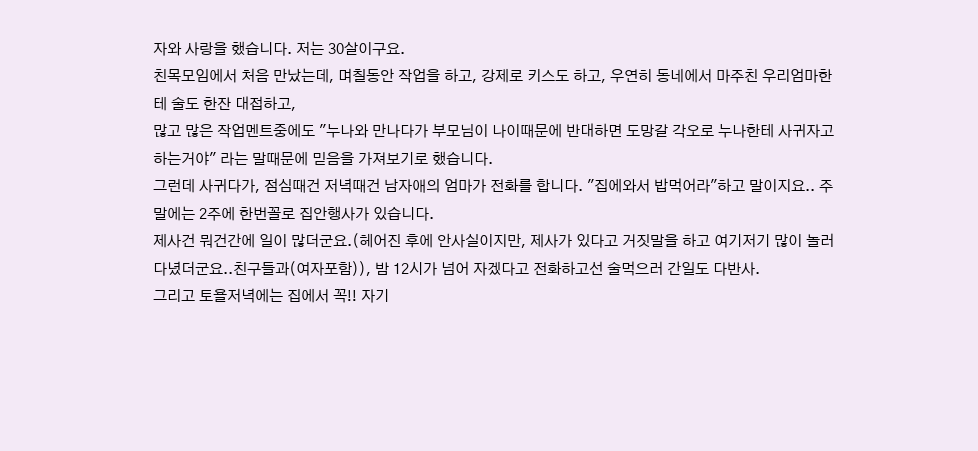자와 사랑을 했습니다. 저는 30살이구요.
친목모임에서 처음 만났는데, 며칠동안 작업을 하고, 강제로 키스도 하고, 우연히 동네에서 마주친 우리엄마한테 술도 한잔 대접하고,
많고 많은 작업멘트중에도 "누나와 만나다가 부모님이 나이때문에 반대하면 도망갈 각오로 누나한테 사귀자고 하는거야" 라는 말때문에 믿음을 가져보기로 했습니다.
그런데 사귀다가, 점심때건 저녁때건 남자애의 엄마가 전화를 합니다. "집에와서 밥먹어라"하고 말이지요.. 주말에는 2주에 한번꼴로 집안행사가 있습니다.
제사건 뭐건간에 일이 많더군요.(헤어진 후에 안사실이지만, 제사가 있다고 거짓말을 하고 여기저기 많이 놀러다녔더군요..친구들과(여자포함)), 밤 12시가 넘어 자겠다고 전화하고선 술먹으러 간일도 다반사.
그리고 토욜저녁에는 집에서 꼭!! 자기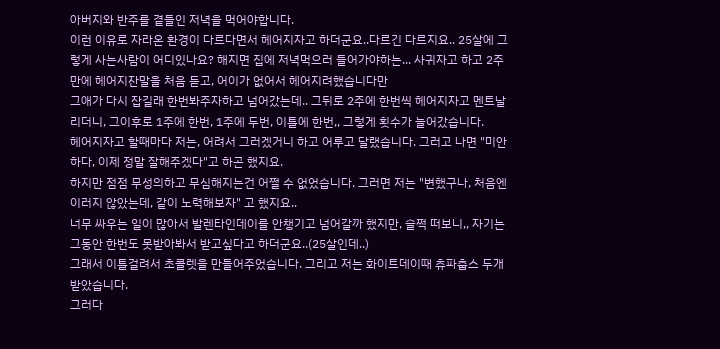아버지와 반주를 곁들인 저녁을 먹어야합니다.
이런 이유로 자라온 환경이 다르다면서 헤어지자고 하더군요..다르긴 다르지요.. 25살에 그렇게 사는사람이 어디있나요? 해지면 집에 저녁먹으러 들어가야하는... 사귀자고 하고 2주만에 헤어지잔말을 처음 듣고, 어이가 없어서 헤어지려했습니다만
그애가 다시 잡길래 한번봐주자하고 넘어갔는데.. 그뒤로 2주에 한번씩 헤어지자고 멘트날리더니, 그이후로 1주에 한번, 1주에 두번, 이틀에 한번,, 그렇게 횟수가 늘어갔습니다.
헤어지자고 할때마다 저는, 어려서 그러겠거니 하고 어루고 달랬습니다. 그러고 나면 "미안하다, 이제 정말 잘해주겠다"고 하곤 했지요.
하지만 점점 무성의하고 무심해지는건 어쩔 수 없었습니다. 그러면 저는 "변했구나, 처음엔 이러지 않았는데, 같이 노력해보자" 고 했지요..
너무 싸우는 일이 많아서 발렌타인데이를 안챙기고 넘어갈까 했지만, 슬쩍 떠보니,, 자기는 그동안 한번도 못받아봐서 받고싶다고 하더군요..(25살인데..)
그래서 이틀걸려서 초콜렛을 만들어주었습니다. 그리고 저는 화이트데이때 츄파춥스 두개 받았습니다.
그러다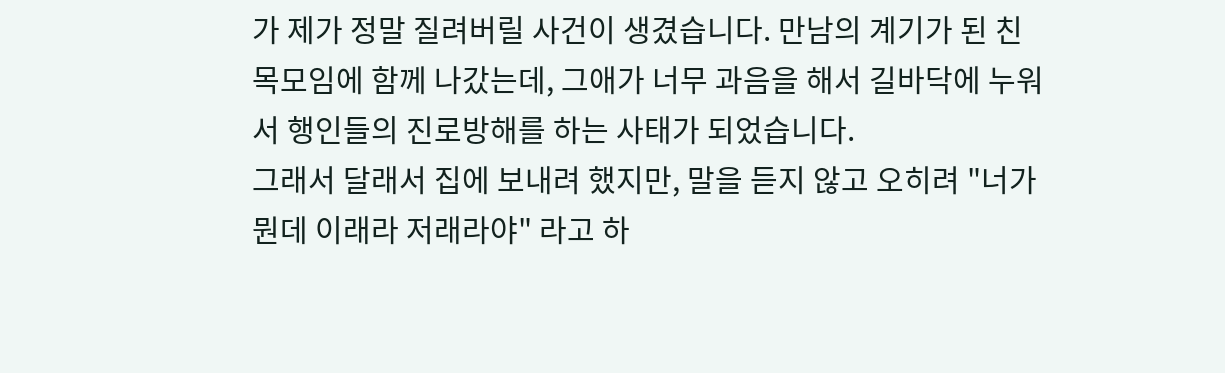가 제가 정말 질려버릴 사건이 생겼습니다. 만남의 계기가 된 친목모임에 함께 나갔는데, 그애가 너무 과음을 해서 길바닥에 누워서 행인들의 진로방해를 하는 사태가 되었습니다.
그래서 달래서 집에 보내려 했지만, 말을 듣지 않고 오히려 "너가 뭔데 이래라 저래라야" 라고 하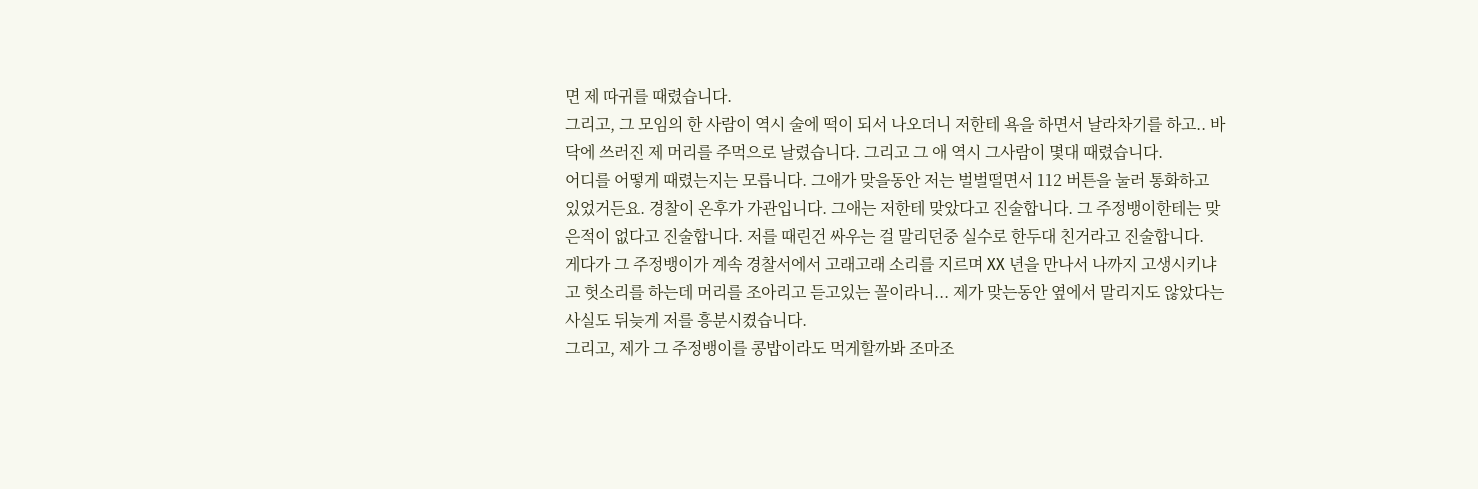면 제 따귀를 때렸습니다.
그리고, 그 모임의 한 사람이 역시 술에 떡이 되서 나오더니 저한테 욕을 하면서 날라차기를 하고.. 바닥에 쓰러진 제 머리를 주먹으로 날렸습니다. 그리고 그 애 역시 그사람이 몇대 때렸습니다.
어디를 어떻게 때렸는지는 모릅니다. 그애가 맞을동안 저는 벌벌떨면서 112 버튼을 눌러 통화하고 있었거든요. 경찰이 온후가 가관입니다. 그애는 저한테 맞았다고 진술합니다. 그 주정뱅이한테는 맞은적이 없다고 진술합니다. 저를 때린건 싸우는 걸 말리던중 실수로 한두대 친거라고 진술합니다.
게다가 그 주정뱅이가 계속 경찰서에서 고래고래 소리를 지르며 XX 년을 만나서 나까지 고생시키냐고 헛소리를 하는데 머리를 조아리고 듣고있는 꼴이라니... 제가 맞는동안 옆에서 말리지도 않았다는 사실도 뒤늦게 저를 흥분시켰습니다.
그리고, 제가 그 주정뱅이를 콩밥이라도 먹게할까봐 조마조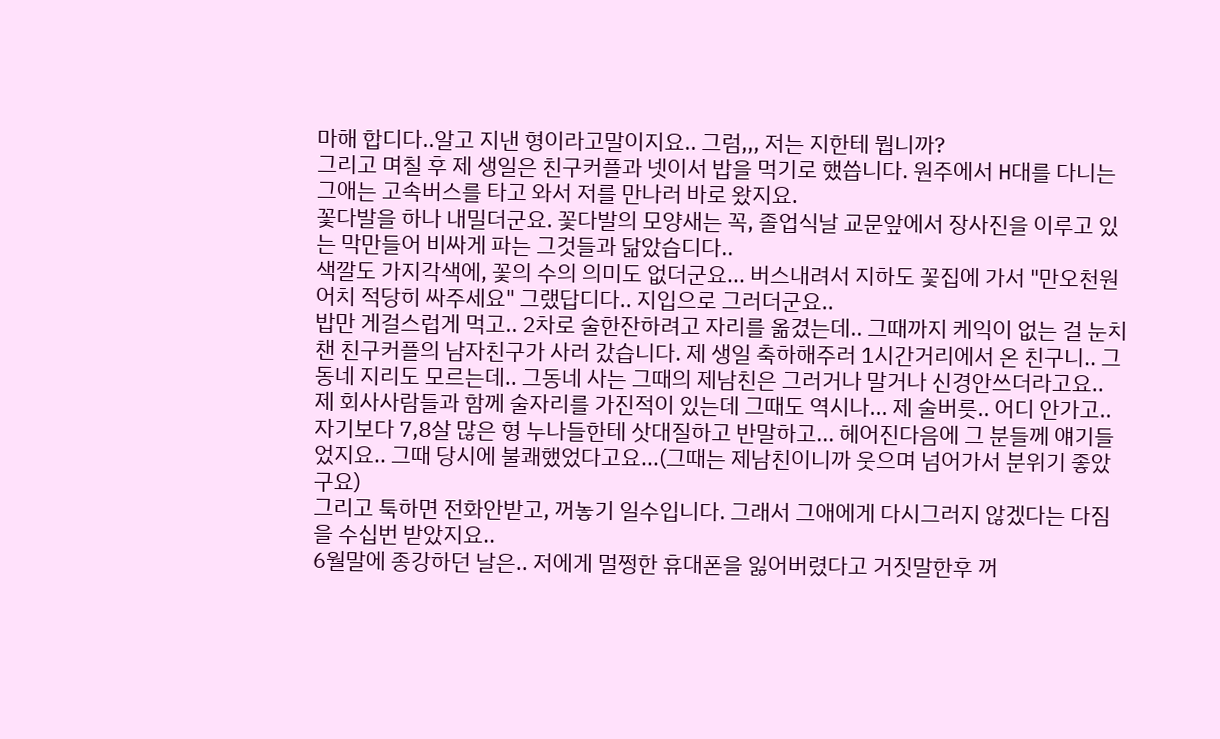마해 합디다..알고 지낸 형이라고말이지요.. 그럼,,, 저는 지한테 뭡니까?
그리고 며칠 후 제 생일은 친구커플과 넷이서 밥을 먹기로 했씁니다. 원주에서 H대를 다니는 그애는 고속버스를 타고 와서 저를 만나러 바로 왔지요.
꽃다발을 하나 내밀더군요. 꽃다발의 모양새는 꼭, 졸업식날 교문앞에서 장사진을 이루고 있는 막만들어 비싸게 파는 그것들과 닮았습디다..
색깔도 가지각색에, 꽃의 수의 의미도 없더군요... 버스내려서 지하도 꽃집에 가서 "만오천원어치 적당히 싸주세요" 그랬답디다.. 지입으로 그러더군요..
밥만 게걸스럽게 먹고.. 2차로 술한잔하려고 자리를 옮겼는데.. 그때까지 케익이 없는 걸 눈치챈 친구커플의 남자친구가 사러 갔습니다. 제 생일 축하해주러 1시간거리에서 온 친구니.. 그동네 지리도 모르는데.. 그동네 사는 그때의 제남친은 그러거나 말거나 신경안쓰더라고요..
제 회사사람들과 함께 술자리를 가진적이 있는데 그때도 역시나... 제 술버릇.. 어디 안가고.. 자기보다 7,8살 많은 형 누나들한테 삿대질하고 반말하고... 헤어진다음에 그 분들께 얘기들었지요.. 그때 당시에 불쾌했었다고요...(그때는 제남친이니까 웃으며 넘어가서 분위기 좋았구요)
그리고 툭하면 전화안받고, 꺼놓기 일수입니다. 그래서 그애에게 다시그러지 않겠다는 다짐을 수십번 받았지요..
6월말에 종강하던 날은.. 저에게 멀쩡한 휴대폰을 잃어버렸다고 거짓말한후 꺼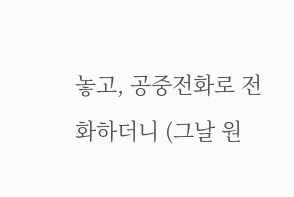놓고, 공중전화로 전화하더니 (그날 원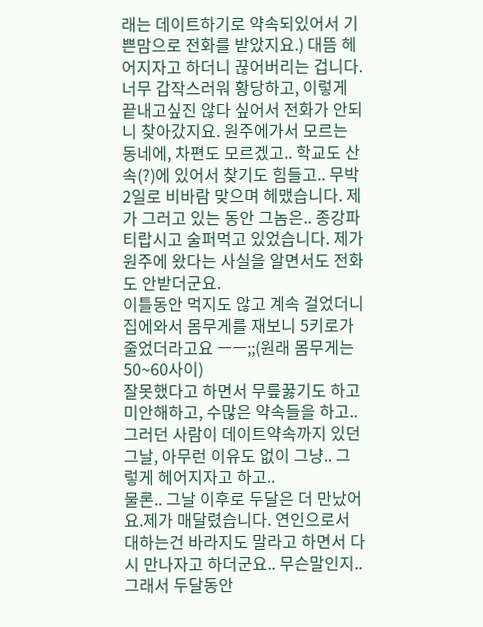래는 데이트하기로 약속되있어서 기쁜맘으로 전화를 받았지요.) 대뜸 헤어지자고 하더니 끊어버리는 겁니다.
너무 갑작스러워 황당하고, 이렇게 끝내고싶진 않다 싶어서 전화가 안되니 찾아갔지요. 원주에가서 모르는 동네에, 차편도 모르겠고.. 학교도 산속(?)에 있어서 찾기도 힘들고.. 무박2일로 비바람 맞으며 헤맸습니다. 제가 그러고 있는 동안 그놈은.. 종강파티랍시고 술퍼먹고 있었습니다. 제가 원주에 왔다는 사실을 알면서도 전화도 안받더군요.
이틀동안 먹지도 않고 계속 걸었더니 집에와서 몸무게를 재보니 5키로가 줄었더라고요 ㅡㅡ;;(원래 몸무게는 50~60사이)
잘못했다고 하면서 무릎꿇기도 하고 미안해하고, 수많은 약속들을 하고.. 그러던 사람이 데이트약속까지 있던 그날, 아무런 이유도 없이 그냥.. 그렇게 헤어지자고 하고..
물론.. 그날 이후로 두달은 더 만났어요.제가 매달렸습니다. 연인으로서 대하는건 바라지도 말라고 하면서 다시 만나자고 하더군요.. 무슨말인지..
그래서 두달동안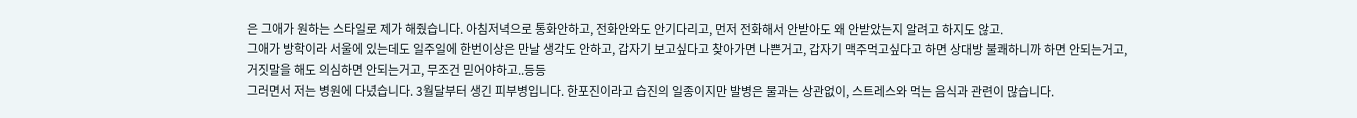은 그애가 원하는 스타일로 제가 해줬습니다. 아침저녁으로 통화안하고, 전화안와도 안기다리고, 먼저 전화해서 안받아도 왜 안받았는지 알려고 하지도 않고.
그애가 방학이라 서울에 있는데도 일주일에 한번이상은 만날 생각도 안하고, 갑자기 보고싶다고 찾아가면 나쁜거고, 갑자기 맥주먹고싶다고 하면 상대방 불쾌하니까 하면 안되는거고,
거짓말을 해도 의심하면 안되는거고, 무조건 믿어야하고..등등
그러면서 저는 병원에 다녔습니다. 3월달부터 생긴 피부병입니다. 한포진이라고 습진의 일종이지만 발병은 물과는 상관없이, 스트레스와 먹는 음식과 관련이 많습니다.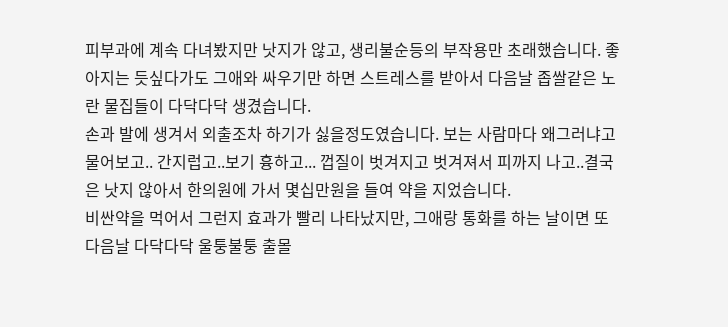피부과에 계속 다녀봤지만 낫지가 않고, 생리불순등의 부작용만 초래했습니다. 좋아지는 듯싶다가도 그애와 싸우기만 하면 스트레스를 받아서 다음날 좁쌀같은 노란 물집들이 다닥다닥 생겼습니다.
손과 발에 생겨서 외출조차 하기가 싫을정도였습니다. 보는 사람마다 왜그러냐고 물어보고.. 간지럽고..보기 흉하고... 껍질이 벗겨지고 벗겨져서 피까지 나고..결국은 낫지 않아서 한의원에 가서 몇십만원을 들여 약을 지었습니다.
비싼약을 먹어서 그런지 효과가 빨리 나타났지만, 그애랑 통화를 하는 날이면 또 다음날 다닥다닥 울퉁불퉁 출몰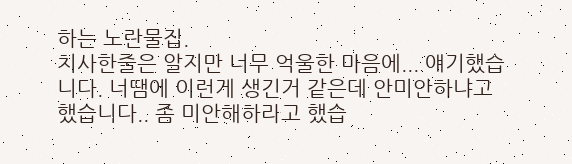하는 노란물집.
치사한줄은 알지만 너무 억울한 마음에... 얘기했습니다. 너땜에 이런게 생긴거 같은데 안미안하냐고 했습니다.. 좀 미안해하라고 했습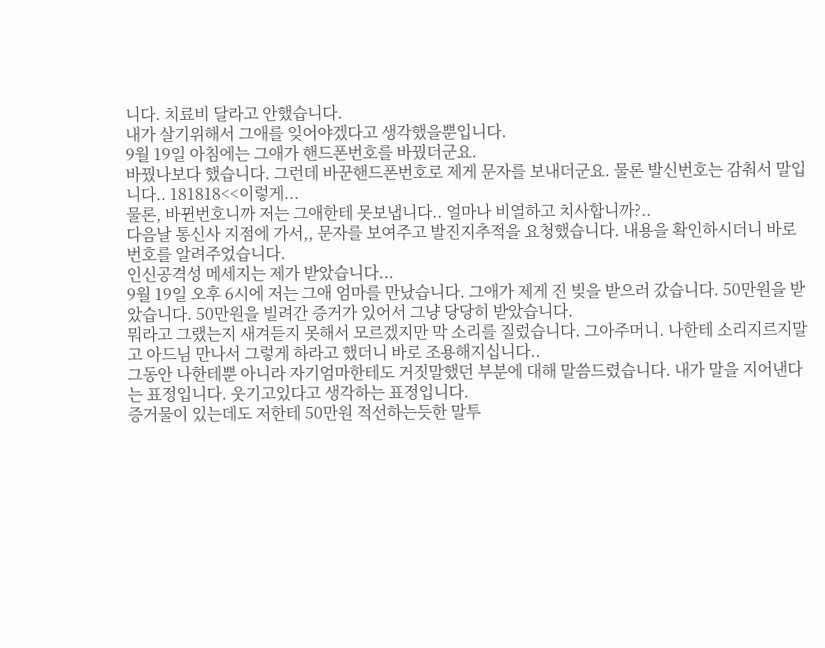니다. 치료비 달라고 안했습니다.
내가 살기위해서 그애를 잊어야겠다고 생각했을뿐입니다.
9월 19일 아침에는 그애가 핸드폰번호를 바꿨더군요.
바꿨나보다 했습니다. 그런데 바꾼핸드폰번호로 제게 문자를 보내더군요. 물론 발신번호는 감춰서 말입니다.. 181818<<이렇게...
물론, 바뀐번호니까 저는 그애한테 못보냅니다.. 얼마나 비열하고 치사합니까?..
다음날 통신사 지점에 가서,, 문자를 보여주고 발진지추적을 요청했습니다. 내용을 확인하시더니 바로 번호를 알려주었습니다.
인신공격성 메세지는 제가 받았습니다...
9월 19일 오후 6시에 저는 그애 엄마를 만났습니다. 그애가 제게 진 빚을 받으러 갔습니다. 50만원을 받았습니다. 50만원을 빌려간 증거가 있어서 그냥 당당히 받았습니다.
뭐라고 그랬는지 새겨듣지 못해서 모르겠지만 막 소리를 질렀습니다. 그아주머니. 나한테 소리지르지말고 아드님 만나서 그렇게 하라고 했더니 바로 조용해지십니다..
그동안 나한테뿐 아니라 자기엄마한테도 거짓말했던 부분에 대해 말씀드렸습니다. 내가 말을 지어낸다는 표정입니다. 웃기고있다고 생각하는 표정입니다.
증거물이 있는데도 저한테 50만원 적선하는듯한 말투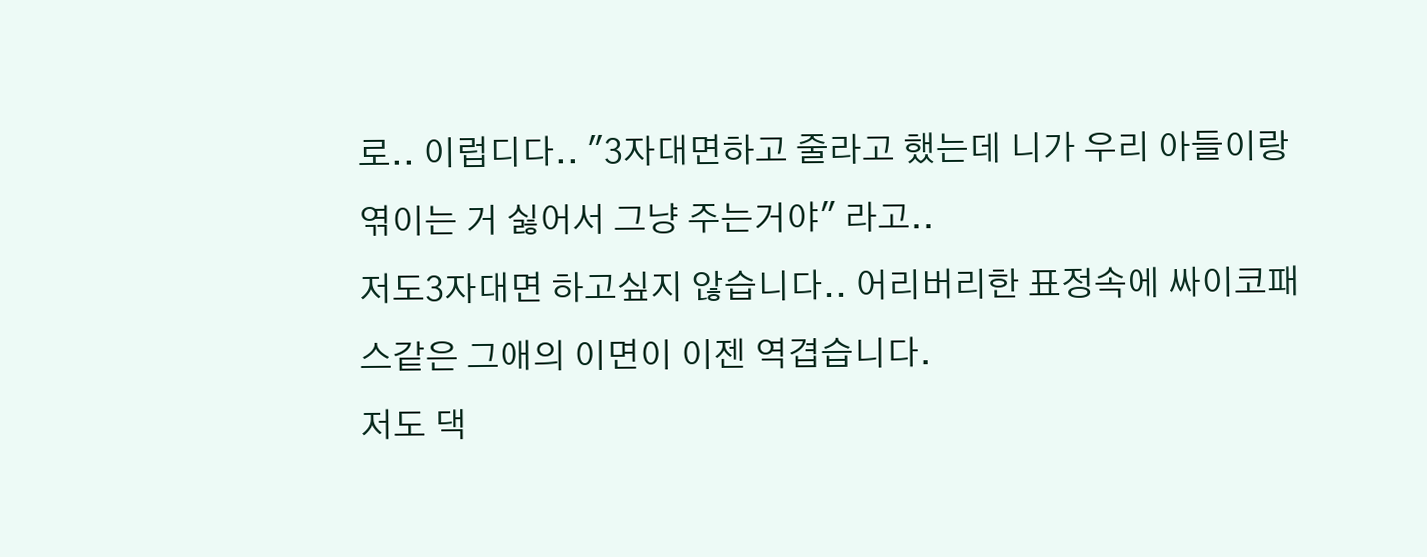로.. 이럽디다.. "3자대면하고 줄라고 했는데 니가 우리 아들이랑 엮이는 거 싫어서 그냥 주는거야" 라고..
저도3자대면 하고싶지 않습니다.. 어리버리한 표정속에 싸이코패스같은 그애의 이면이 이젠 역겹습니다.
저도 댁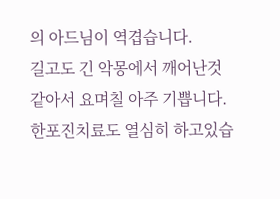의 아드님이 역겹습니다.
길고도 긴 악몽에서 깨어난것 같아서 요며칠 아주 기쁩니다. 한포진치료도 열심히 하고있습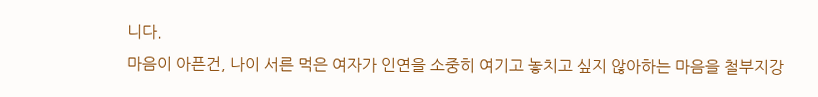니다.
마음이 아픈건, 나이 서른 먹은 여자가 인연을 소중히 여기고 놓치고 싶지 않아하는 마음을 철부지강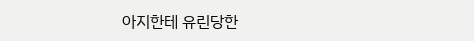아지한테 유린당한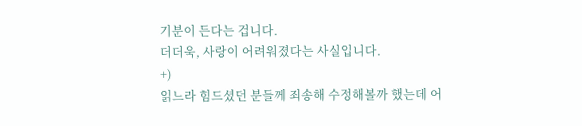기분이 든다는 겁니다.
더더욱, 사랑이 어려워졌다는 사실입니다.
+)
읽느라 힘드셨던 분들께 죄송해 수정해볼까 했는데 어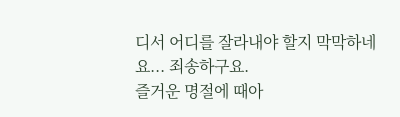디서 어디를 잘라내야 할지 막막하네요... 죄송하구요.
즐거운 명절에 때아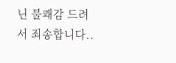닌 불쾌감 드려서 죄송합니다..